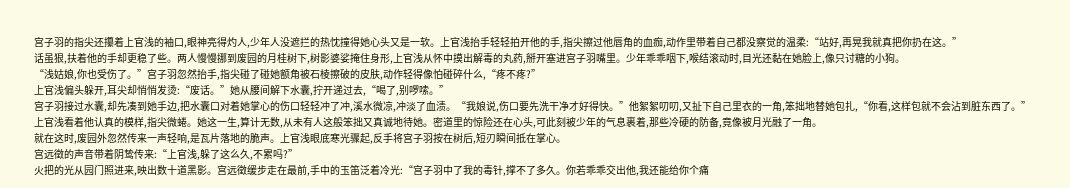宫子羽的指尖还攥着上官浅的袖口,眼神亮得灼人,少年人没遮拦的热忱撞得她心头又是一软。上官浅抬手轻轻拍开他的手,指尖擦过他唇角的血痂,动作里带着自己都没察觉的温柔:“站好,再晃我就真把你扔在这。”
话虽狠,扶着他的手却更稳了些。两人慢慢挪到废园的月桂树下,树影婆娑掩住身形,上官浅从怀中摸出解毒的丸药,掰开塞进宫子羽嘴里。少年乖乖咽下,喉结滚动时,目光还黏在她脸上,像只讨糖的小狗。
“浅姑娘,你也受伤了。”宫子羽忽然抬手,指尖碰了碰她额角被石棱擦破的皮肤,动作轻得像怕碰碎什么,“疼不疼?”
上官浅偏头躲开,耳尖却悄悄发烫:“废话。”她从腰间解下水囊,拧开递过去,“喝了,别啰嗦。”
宫子羽接过水囊,却先凑到她手边,把水囊口对着她掌心的伤口轻轻冲了冲,溪水微凉,冲淡了血渍。“我娘说,伤口要先洗干净才好得快。”他絮絮叨叨,又扯下自己里衣的一角,笨拙地替她包扎,“你看,这样包就不会沾到脏东西了。”
上官浅看着他认真的模样,指尖微蜷。她这一生,算计无数,从未有人这般笨拙又真诚地待她。密道里的惊险还在心头,可此刻被少年的气息裹着,那些冷硬的防备,竟像被月光融了一角。
就在这时,废园外忽然传来一声轻响,是瓦片落地的脆声。上官浅眼底寒光骤起,反手将宫子羽按在树后,短刃瞬间抵在掌心。
宫远徵的声音带着阴鸷传来:“上官浅,躲了这么久,不累吗?”
火把的光从园门照进来,映出数十道黑影。宫远徵缓步走在最前,手中的玉笛泛着冷光:“宫子羽中了我的毒针,撑不了多久。你若乖乖交出他,我还能给你个痛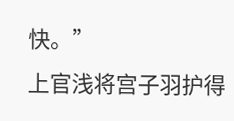快。”
上官浅将宫子羽护得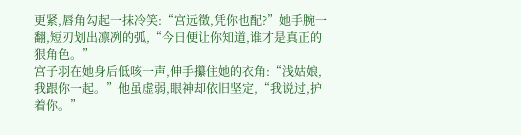更紧,唇角勾起一抹冷笑:“宫远徵,凭你也配?”她手腕一翻,短刃划出凛冽的弧,“今日便让你知道,谁才是真正的狠角色。”
宫子羽在她身后低咳一声,伸手攥住她的衣角:“浅姑娘,我跟你一起。”他虽虚弱,眼神却依旧坚定,“我说过,护着你。”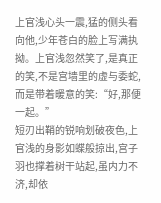上官浅心头一震,猛的侧头看向他,少年苍白的脸上写满执拗。上官浅忽然笑了,是真正的笑,不是宫墙里的虚与委蛇,而是带着暖意的笑:“好,那便一起。”
短刃出鞘的锐响划破夜色,上官浅的身影如蝶般掠出,宫子羽也撑着树干站起,虽内力不济,却依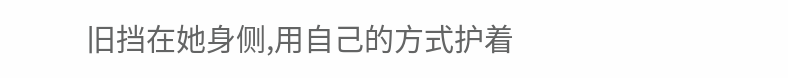旧挡在她身侧,用自己的方式护着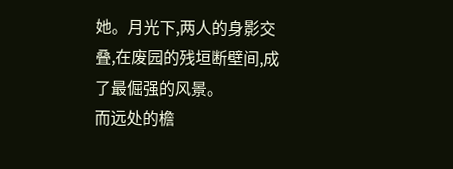她。月光下,两人的身影交叠,在废园的残垣断壁间,成了最倔强的风景。
而远处的檐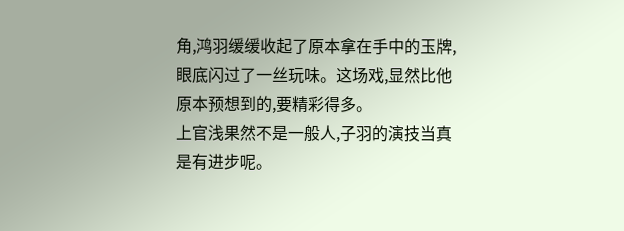角,鸿羽缓缓收起了原本拿在手中的玉牌,眼底闪过了一丝玩味。这场戏,显然比他原本预想到的,要精彩得多。
上官浅果然不是一般人,子羽的演技当真是有进步呢。